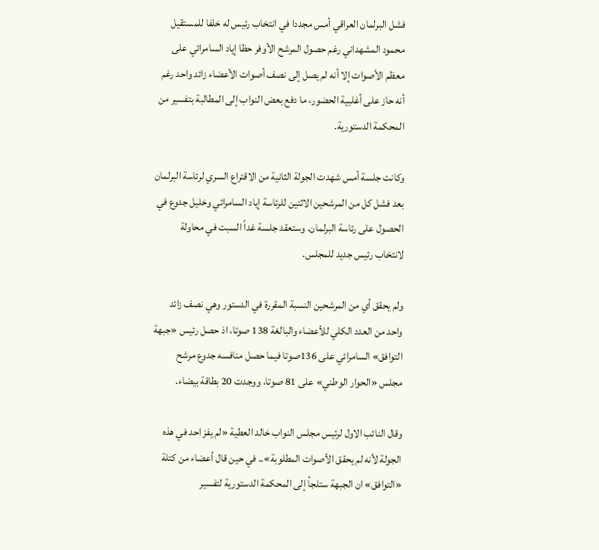فشل البرلمان العراقي أمس مجددا في انتخاب رئيس له خلفا للمستقيل محمود المشهداني رغم حصول المرشح الأوفر حظا إياد السامرائي على معظم الأصوات إلا أنه لم يصل إلى نصف أصوات الأعضاء زائد واحد رغم أنه حاز على أغلبية الحضور، ما دفع بعض النواب إلى المطالبة بتفسير من المحكمة الدستورية.

وكانت جلسة أمس شهدت الجولة الثانية من الاقتراع السري لرئاسة البرلمان بعد فشل كل من المرشحين الاثنين للرئاسة إياد السامرائي وخليل جدوع في الحصول على رئاسة البرلمان. وستعقد جلسة غداً السبت في محاولة لانتخاب رئيس جديد للمجلس.

ولم يحقق أي من المرشحين النسبة المقررة في الدستور وهي نصف زائد واحد من العدد الكلي للأعضاء والبالغة 138 صوتا، اذ حصل رئيس «جبهة التوافق» السامرائي على 136صوتا فيما حصل منافسه جدوع مرشح مجلس «الحوار الوطني» على 81 صوتا، ووجدت 20 بطاقة بيضاء.

وقال النائب الاول لرئيس مجلس النواب خالد العطية «لم يفز احد في هذه الجولة لأنه لم يحقق الأصوات المطلوبة».. في حين قال أعضاء من كتلة «التوافق» ان الجبهة ستلجأ إلى المحكمة الدستورية لتفسير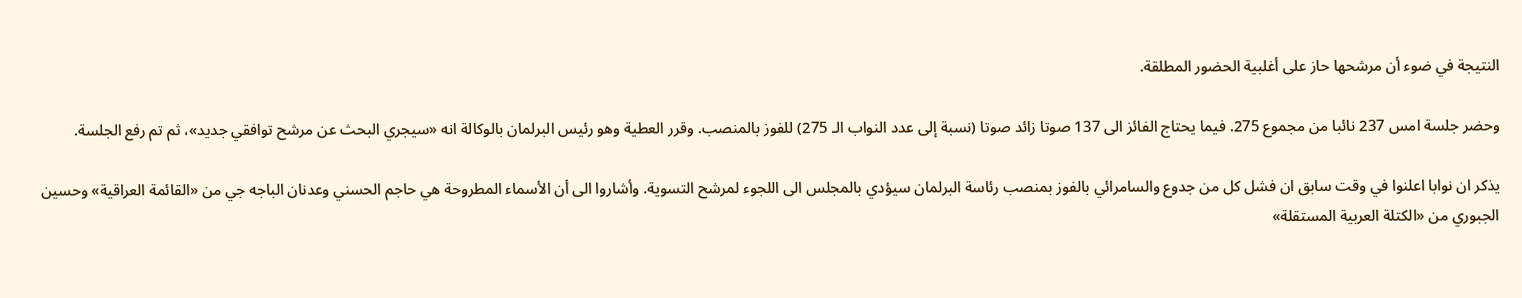النتيجة في ضوء أن مرشحها حاز على أغلبية الحضور المطلقة.

وحضر جلسة امس 237 نائبا من مجموع 275. فيما يحتاج الفائز الى 137 صوتا زائد صوتا (نسبة إلى عدد النواب الـ 275) للفوز بالمنصب. وقرر العطية وهو رئيس البرلمان بالوكالة انه «سيجري البحث عن مرشح توافقي جديد»، ثم تم رفع الجلسة.

يذكر ان نوابا اعلنوا في وقت سابق ان فشل كل من جدوع والسامرائي بالفوز بمنصب رئاسة البرلمان سيؤدي بالمجلس الى اللجوء لمرشح التسوية. وأشاروا الى أن الأسماء المطروحة هي حاجم الحسني وعدنان الباجه جي من «القائمة العراقية» وحسين الجبوري من «الكتلة العربية المستقلة»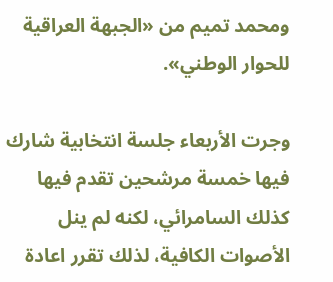ومحمد تميم من «الجبهة العراقية للحوار الوطني».

وجرت الأربعاء جلسة انتخابية شارك فيها خمسة مرشحين تقدم فيها كذلك السامرائي، لكنه لم ينل الأصوات الكافية، لذلك تقرر اعادة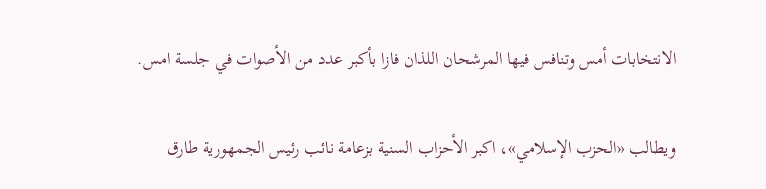الانتخابات أمس وتنافس فيها المرشحان اللذان فازا بأكبر عدد من الأصوات في جلسة امس.

ويطالب «الحزب الإسلامي»، اكبر الأحزاب السنية بزعامة نائب رئيس الجمهورية طارق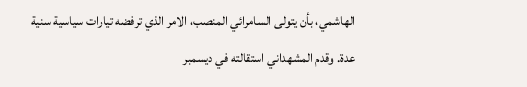الهاشمي، بأن يتولى السامرائي المنصب، الامر الذي ترفضه تيارات سياسية سنية عدة. وقدم المشهداني استقالته في ديسمبر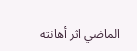الماضي اثر أهانته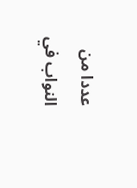عددا من النواب في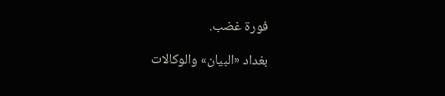فورة غضب.

بغداد «البيان» والوكالات